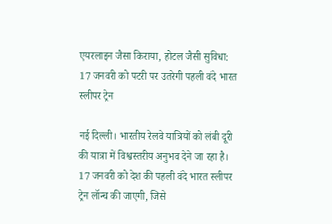एयरलाइन जैसा किराया, होटल जैसी सुविधा: 17 जनवरी को पटरी पर उतरेगी पहली वंदे भारत स्लीपर ट्रेन

नई दिल्ली। भारतीय रेलवे यात्रियों को लंबी दूरी की यात्रा में विश्वस्तरीय अनुभव देने जा रहा है। 17 जनवरी को देश की पहली वंदे भारत स्लीपर ट्रेन लॉन्च की जाएगी, जिसे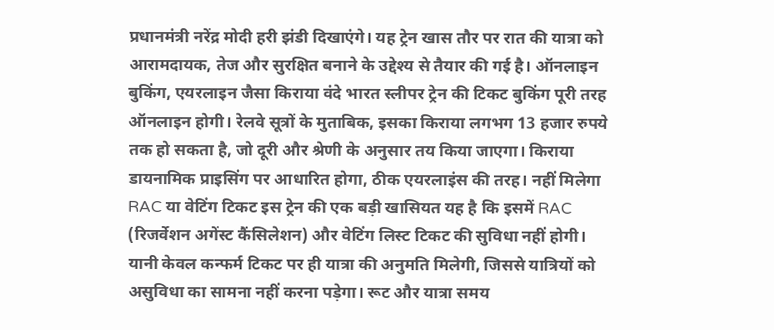प्रधानमंत्री नरेंद्र मोदी हरी झंडी दिखाएंगे। यह ट्रेन खास तौर पर रात की यात्रा को आरामदायक, तेज और सुरक्षित बनाने के उद्देश्य से तैयार की गई है। ऑनलाइन बुकिंग, एयरलाइन जैसा किराया वंदे भारत स्लीपर ट्रेन की टिकट बुकिंग पूरी तरह ऑनलाइन होगी। रेलवे सूत्रों के मुताबिक, इसका किराया लगभग 13 हजार रुपये तक हो सकता है, जो दूरी और श्रेणी के अनुसार तय किया जाएगा। किराया डायनामिक प्राइसिंग पर आधारित होगा, ठीक एयरलाइंस की तरह। नहीं मिलेगा RAC या वेटिंग टिकट इस ट्रेन की एक बड़ी खासियत यह है कि इसमें RAC (रिजर्वेशन अगेंस्ट कैंसिलेशन) और वेटिंग लिस्ट टिकट की सुविधा नहीं होगी। यानी केवल कन्फर्म टिकट पर ही यात्रा की अनुमति मिलेगी, जिससे यात्रियों को असुविधा का सामना नहीं करना पड़ेगा। रूट और यात्रा समय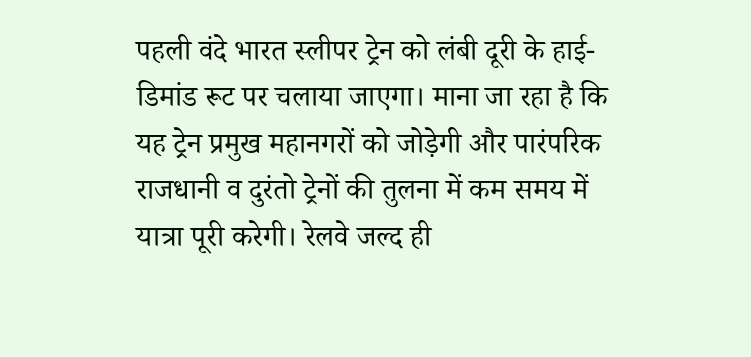पहली वंदे भारत स्लीपर ट्रेन को लंबी दूरी के हाई-डिमांड रूट पर चलाया जाएगा। माना जा रहा है कि यह ट्रेन प्रमुख महानगरों को जोड़ेगी और पारंपरिक राजधानी व दुरंतो ट्रेनों की तुलना में कम समय में यात्रा पूरी करेगी। रेलवे जल्द ही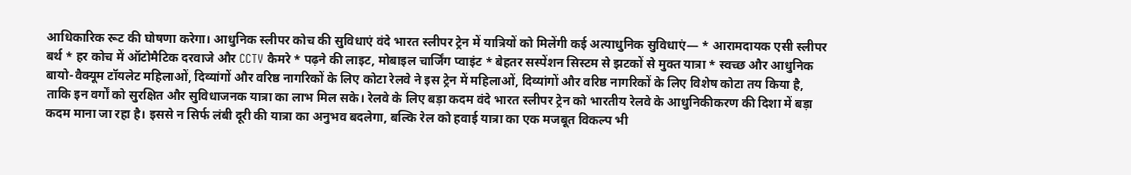आधिकारिक रूट की घोषणा करेगा। आधुनिक स्लीपर कोच की सुविधाएं वंदे भारत स्लीपर ट्रेन में यात्रियों को मिलेंगी कई अत्याधुनिक सुविधाएं— * आरामदायक एसी स्लीपर बर्थ * हर कोच में ऑटोमैटिक दरवाजे और CCTV कैमरे * पढ़ने की लाइट, मोबाइल चार्जिंग प्वाइंट * बेहतर सस्पेंशन सिस्टम से झटकों से मुक्त यात्रा * स्वच्छ और आधुनिक बायो-वैक्यूम टॉयलेट महिलाओं, दिव्यांगों और वरिष्ठ नागरिकों के लिए कोटा रेलवे ने इस ट्रेन में महिलाओं, दिव्यांगों और वरिष्ठ नागरिकों के लिए विशेष कोटा तय किया है, ताकि इन वर्गों को सुरक्षित और सुविधाजनक यात्रा का लाभ मिल सके। रेलवे के लिए बड़ा कदम वंदे भारत स्लीपर ट्रेन को भारतीय रेलवे के आधुनिकीकरण की दिशा में बड़ा कदम माना जा रहा है। इससे न सिर्फ लंबी दूरी की यात्रा का अनुभव बदलेगा, बल्कि रेल को हवाई यात्रा का एक मजबूत विकल्प भी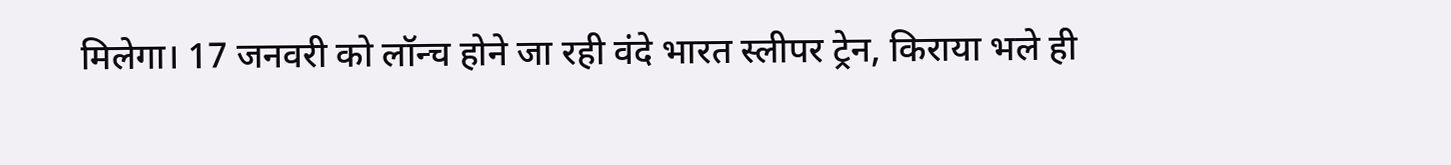मिलेगा। 17 जनवरी को लॉन्च होने जा रही वंदे भारत स्लीपर ट्रेन, किराया भले ही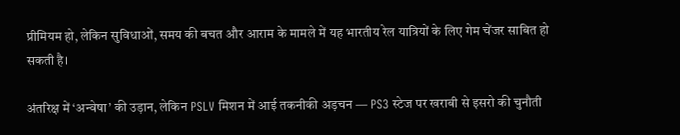प्रीमियम हो, लेकिन सुविधाओं, समय की बचत और आराम के मामले में यह भारतीय रेल यात्रियों के लिए गेम चेंजर साबित हो सकती है।

अंतरिक्ष में ‘अन्वेषा’ की उड़ान, लेकिन PSLV मिशन में आई तकनीकी अड़चन — PS3 स्टेज पर खराबी से इसरो की चुनौती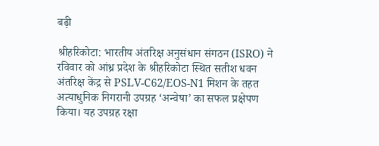बढ़ी

श्रीहरिकोटा: भारतीय अंतरिक्ष अनुसंधान संगठन (ISRO) ने रविवार को आंध्र प्रदेश के श्रीहरिकोटा स्थित सतीश धवन अंतरिक्ष केंद्र से PSLV-C62/EOS-N1 मिशन के तहत अत्याधुनिक निगरानी उपग्रह ‘अन्वेषा’ का सफल प्रक्षेपण किया। यह उपग्रह रक्षा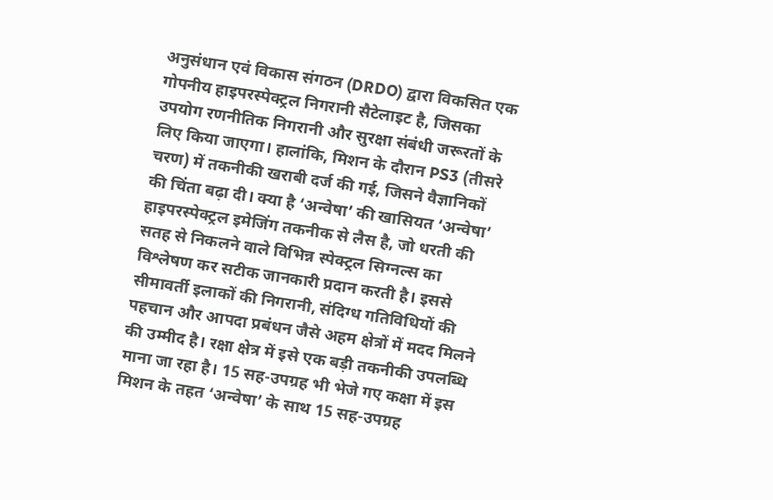अनुसंधान एवं विकास संगठन (DRDO) द्वारा विकसित एक गोपनीय हाइपरस्पेक्ट्रल निगरानी सैटेलाइट है, जिसका उपयोग रणनीतिक निगरानी और सुरक्षा संबंधी जरूरतों के लिए किया जाएगा। हालांकि, मिशन के दौरान PS3 (तीसरे चरण) में तकनीकी खराबी दर्ज की गई, जिसने वैज्ञानिकों की चिंता बढ़ा दी। क्या है ‘अन्वेषा’ की खासियत ‘अन्वेषा’ हाइपरस्पेक्ट्रल इमेजिंग तकनीक से लैस है, जो धरती की सतह से निकलने वाले विभिन्न स्पेक्ट्रल सिग्नल्स का विश्लेषण कर सटीक जानकारी प्रदान करती है। इससे सीमावर्ती इलाकों की निगरानी, संदिग्ध गतिविधियों की पहचान और आपदा प्रबंधन जैसे अहम क्षेत्रों में मदद मिलने की उम्मीद है। रक्षा क्षेत्र में इसे एक बड़ी तकनीकी उपलब्धि माना जा रहा है। 15 सह-उपग्रह भी भेजे गए कक्षा में इस मिशन के तहत ‘अन्वेषा’ के साथ 15 सह-उपग्रह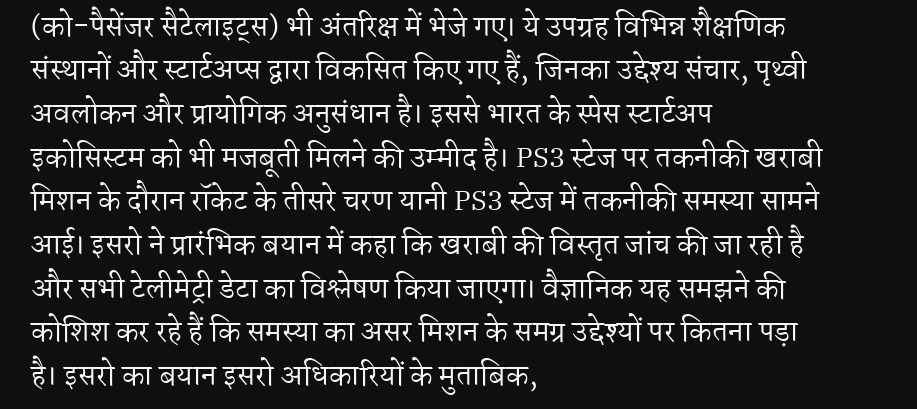(को-पैसेंजर सैटेलाइट्स) भी अंतरिक्ष में भेजे गए। ये उपग्रह विभिन्न शैक्षणिक संस्थानों और स्टार्टअप्स द्वारा विकसित किए गए हैं, जिनका उद्देश्य संचार, पृथ्वी अवलोकन और प्रायोगिक अनुसंधान है। इससे भारत के स्पेस स्टार्टअप इकोसिस्टम को भी मजबूती मिलने की उम्मीद है। PS3 स्टेज पर तकनीकी खराबी मिशन के दौरान रॉकेट के तीसरे चरण यानी PS3 स्टेज में तकनीकी समस्या सामने आई। इसरो ने प्रारंभिक बयान में कहा कि खराबी की विस्तृत जांच की जा रही है और सभी टेलीमेट्री डेटा का विश्लेषण किया जाएगा। वैज्ञानिक यह समझने की कोशिश कर रहे हैं कि समस्या का असर मिशन के समग्र उद्देश्यों पर कितना पड़ा है। इसरो का बयान इसरो अधिकारियों के मुताबिक,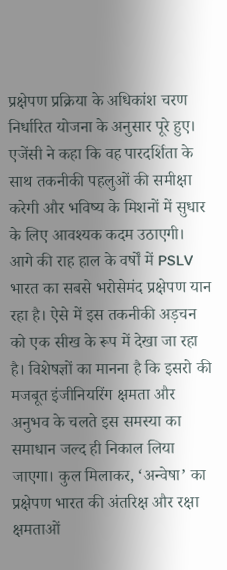प्रक्षेपण प्रक्रिया के अधिकांश चरण निर्धारित योजना के अनुसार पूरे हुए। एजेंसी ने कहा कि वह पारदर्शिता के साथ तकनीकी पहलुओं की समीक्षा करेगी और भविष्य के मिशनों में सुधार के लिए आवश्यक कदम उठाएगी। आगे की राह हाल के वर्षों में PSLV भारत का सबसे भरोसेमंद प्रक्षेपण यान रहा है। ऐसे में इस तकनीकी अड़चन को एक सीख के रूप में देखा जा रहा है। विशेषज्ञों का मानना है कि इसरो की मजबूत इंजीनियरिंग क्षमता और अनुभव के चलते इस समस्या का समाधान जल्द ही निकाल लिया जाएगा। कुल मिलाकर, ‘अन्वेषा’ का प्रक्षेपण भारत की अंतरिक्ष और रक्षा क्षमताओं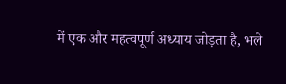में एक और महत्वपूर्ण अध्याय जोड़ता है, भले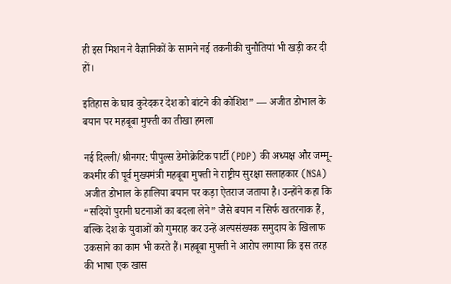ही इस मिशन ने वैज्ञानिकों के सामने नई तकनीकी चुनौतियां भी खड़ी कर दी हों।

इतिहास के घाव कुरेदकर देश को बांटने की कोशिश” — अजीत डोभाल के बयान पर महबूबा मुफ्ती का तीखा हमला

नई दिल्ली/श्रीनगर: पीपुल्स डेमोक्रेटिक पार्टी (PDP) की अध्यक्ष और जम्मू-कश्मीर की पूर्व मुख्यमंत्री महबूबा मुफ्ती ने राष्ट्रीय सुरक्षा सलाहकार (NSA) अजीत डोभाल के हालिया बयान पर कड़ा ऐतराज जताया है। उन्होंने कहा कि “सदियों पुरानी घटनाओं का बदला लेने” जैसे बयान न सिर्फ खतरनाक हैं, बल्कि देश के युवाओं को गुमराह कर उन्हें अल्पसंख्यक समुदाय के खिलाफ उकसाने का काम भी करते हैं। महबूबा मुफ्ती ने आरोप लगाया कि इस तरह की भाषा एक खास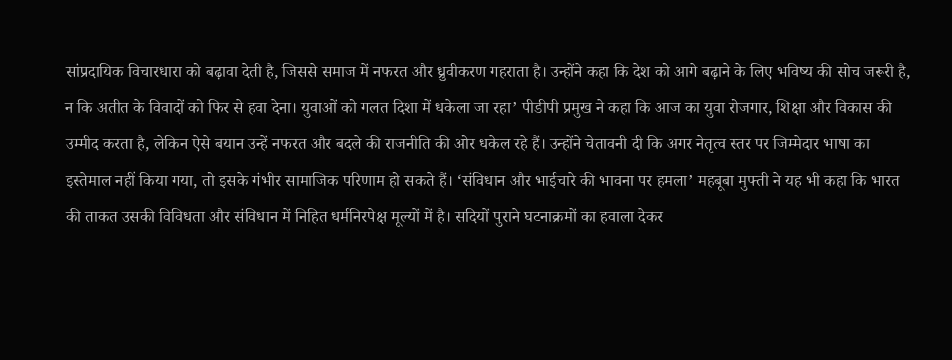सांप्रदायिक विचारधारा को बढ़ावा देती है, जिससे समाज में नफरत और ध्रुवीकरण गहराता है। उन्होंने कहा कि देश को आगे बढ़ाने के लिए भविष्य की सोच जरूरी है, न कि अतीत के विवादों को फिर से हवा देना। युवाओं को गलत दिशा में धकेला जा रहा’ पीडीपी प्रमुख ने कहा कि आज का युवा रोजगार, शिक्षा और विकास की उम्मीद करता है, लेकिन ऐसे बयान उन्हें नफरत और बदले की राजनीति की ओर धकेल रहे हैं। उन्होंने चेतावनी दी कि अगर नेतृत्व स्तर पर जिम्मेदार भाषा का इस्तेमाल नहीं किया गया, तो इसके गंभीर सामाजिक परिणाम हो सकते हैं। ‘संविधान और भाईचारे की भावना पर हमला’ महबूबा मुफ्ती ने यह भी कहा कि भारत की ताकत उसकी विविधता और संविधान में निहित धर्मनिरपेक्ष मूल्यों में है। सदियों पुराने घटनाक्रमों का हवाला देकर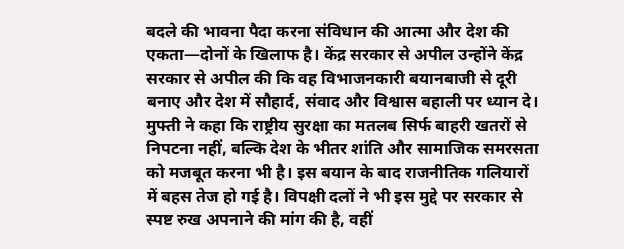बदले की भावना पैदा करना संविधान की आत्मा और देश की एकता—दोनों के खिलाफ है। केंद्र सरकार से अपील उन्होंने केंद्र सरकार से अपील की कि वह विभाजनकारी बयानबाजी से दूरी बनाए और देश में सौहार्द, संवाद और विश्वास बहाली पर ध्यान दे। मुफ्ती ने कहा कि राष्ट्रीय सुरक्षा का मतलब सिर्फ बाहरी खतरों से निपटना नहीं, बल्कि देश के भीतर शांति और सामाजिक समरसता को मजबूत करना भी है। इस बयान के बाद राजनीतिक गलियारों में बहस तेज हो गई है। विपक्षी दलों ने भी इस मुद्दे पर सरकार से स्पष्ट रुख अपनाने की मांग की है, वहीं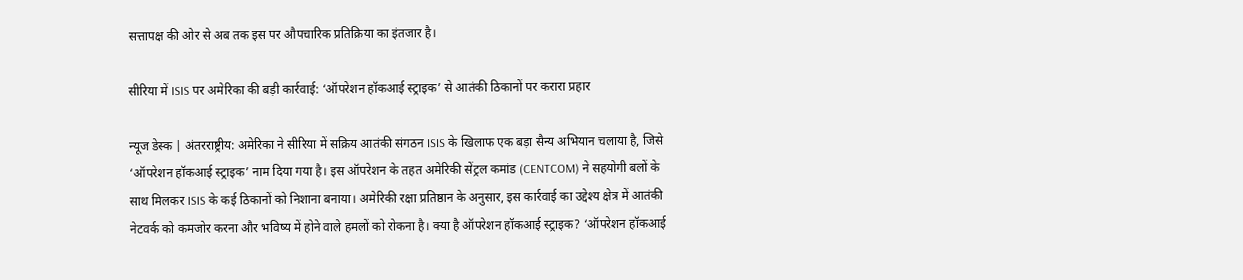सत्तापक्ष की ओर से अब तक इस पर औपचारिक प्रतिक्रिया का इंतजार है।

सीरिया में ISIS पर अमेरिका की बड़ी कार्रवाई: ‘ऑपरेशन हॉकआई स्ट्राइक’ से आतंकी ठिकानों पर करारा प्रहार

न्यूज डेस्क | अंतरराष्ट्रीय: अमेरिका ने सीरिया में सक्रिय आतंकी संगठन ISIS के खिलाफ एक बड़ा सैन्य अभियान चलाया है, जिसे ‘ऑपरेशन हॉकआई स्ट्राइक’ नाम दिया गया है। इस ऑपरेशन के तहत अमेरिकी सेंट्रल कमांड (CENTCOM) ने सहयोगी बलों के साथ मिलकर ISIS के कई ठिकानों को निशाना बनाया। अमेरिकी रक्षा प्रतिष्ठान के अनुसार, इस कार्रवाई का उद्देश्य क्षेत्र में आतंकी नेटवर्क को कमजोर करना और भविष्य में होने वाले हमलों को रोकना है। क्या है ऑपरेशन हॉकआई स्ट्राइक? ‘ऑपरेशन हॉकआई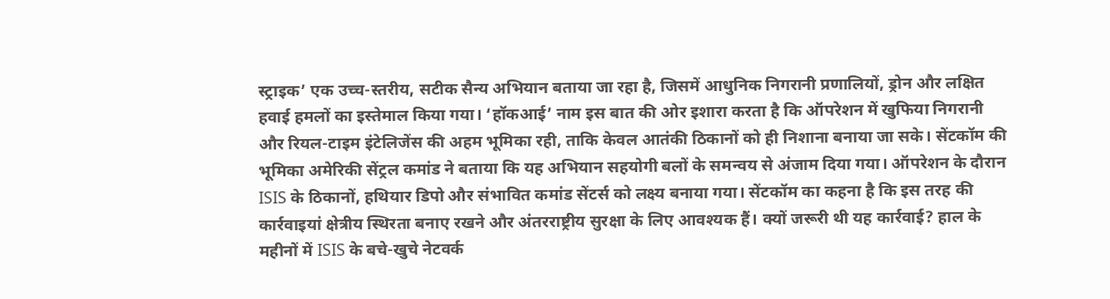स्ट्राइक’ एक उच्च-स्तरीय, सटीक सैन्य अभियान बताया जा रहा है, जिसमें आधुनिक निगरानी प्रणालियों, ड्रोन और लक्षित हवाई हमलों का इस्तेमाल किया गया। ‘हॉकआई’ नाम इस बात की ओर इशारा करता है कि ऑपरेशन में खुफिया निगरानी और रियल-टाइम इंटेलिजेंस की अहम भूमिका रही, ताकि केवल आतंकी ठिकानों को ही निशाना बनाया जा सके। सेंटकॉम की भूमिका अमेरिकी सेंट्रल कमांड ने बताया कि यह अभियान सहयोगी बलों के समन्वय से अंजाम दिया गया। ऑपरेशन के दौरान ISIS के ठिकानों, हथियार डिपो और संभावित कमांड सेंटर्स को लक्ष्य बनाया गया। सेंटकॉम का कहना है कि इस तरह की कार्रवाइयां क्षेत्रीय स्थिरता बनाए रखने और अंतरराष्ट्रीय सुरक्षा के लिए आवश्यक हैं। क्यों जरूरी थी यह कार्रवाई? हाल के महीनों में ISIS के बचे-खुचे नेटवर्क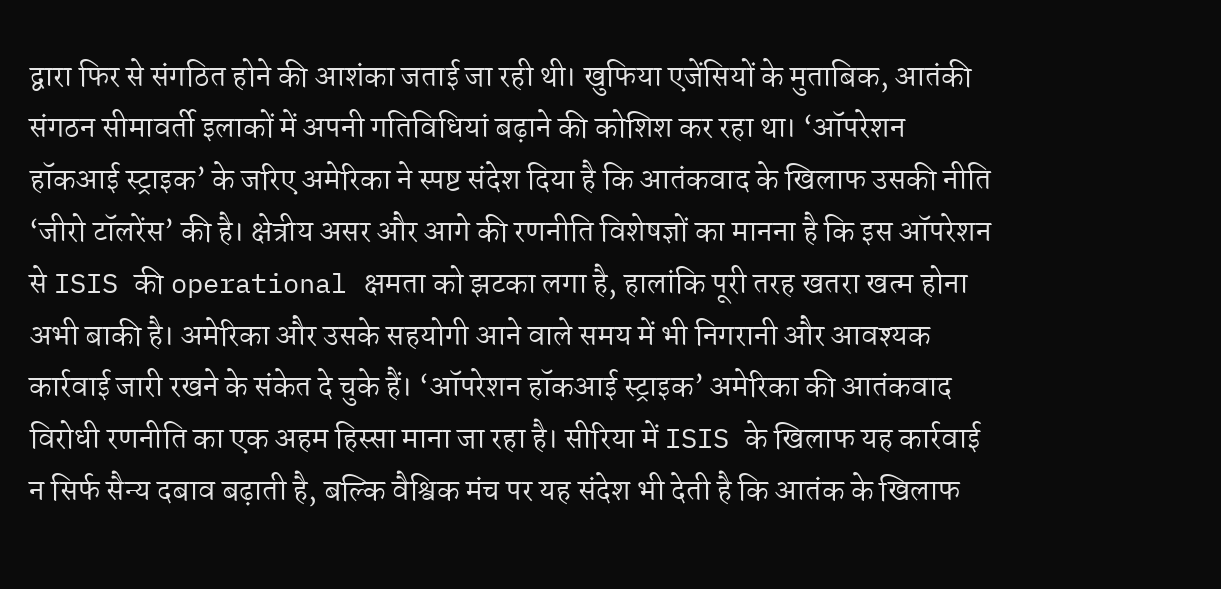द्वारा फिर से संगठित होने की आशंका जताई जा रही थी। खुफिया एजेंसियों के मुताबिक, आतंकी संगठन सीमावर्ती इलाकों में अपनी गतिविधियां बढ़ाने की कोशिश कर रहा था। ‘ऑपरेशन हॉकआई स्ट्राइक’ के जरिए अमेरिका ने स्पष्ट संदेश दिया है कि आतंकवाद के खिलाफ उसकी नीति ‘जीरो टॉलरेंस’ की है। क्षेत्रीय असर और आगे की रणनीति विशेषज्ञों का मानना है कि इस ऑपरेशन से ISIS की operational क्षमता को झटका लगा है, हालांकि पूरी तरह खतरा खत्म होना अभी बाकी है। अमेरिका और उसके सहयोगी आने वाले समय में भी निगरानी और आवश्यक कार्रवाई जारी रखने के संकेत दे चुके हैं। ‘ऑपरेशन हॉकआई स्ट्राइक’ अमेरिका की आतंकवाद विरोधी रणनीति का एक अहम हिस्सा माना जा रहा है। सीरिया में ISIS के खिलाफ यह कार्रवाई न सिर्फ सैन्य दबाव बढ़ाती है, बल्कि वैश्विक मंच पर यह संदेश भी देती है कि आतंक के खिलाफ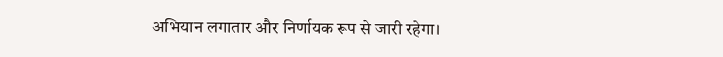अभियान लगातार और निर्णायक रूप से जारी रहेगा।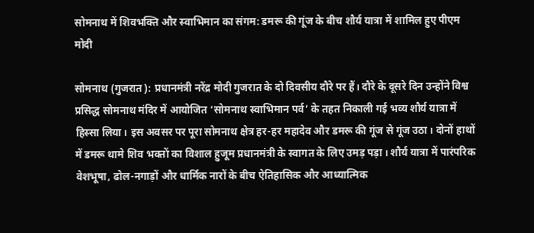सोमनाथ में शिवभक्ति और स्वाभिमान का संगम: डमरू की गूंज के बीच शौर्य यात्रा में शामिल हुए पीएम मोदी

सोमनाथ (गुजरात): प्रधानमंत्री नरेंद्र मोदी गुजरात के दो दिवसीय दौरे पर हैं। दौरे के दूसरे दिन उन्होंने विश्व प्रसिद्ध सोमनाथ मंदिर में आयोजित ‘सोमनाथ स्वाभिमान पर्व’ के तहत निकाली गई भव्य शौर्य यात्रा में हिस्सा लिया। इस अवसर पर पूरा सोमनाथ क्षेत्र हर-हर महादेव और डमरू की गूंज से गूंज उठा। दोनों हाथों में डमरू थामे शिव भक्तों का विशाल हुजूम प्रधानमंत्री के स्वागत के लिए उमड़ पड़ा। शौर्य यात्रा में पारंपरिक वेशभूषा, ढोल-नगाड़ों और धार्मिक नारों के बीच ऐतिहासिक और आध्यात्मिक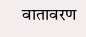वातावरण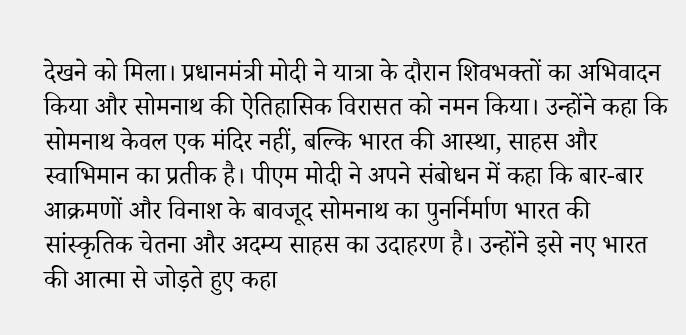देखने को मिला। प्रधानमंत्री मोदी ने यात्रा के दौरान शिवभक्तों का अभिवादन किया और सोमनाथ की ऐतिहासिक विरासत को नमन किया। उन्होंने कहा कि सोमनाथ केवल एक मंदिर नहीं, बल्कि भारत की आस्था, साहस और स्वाभिमान का प्रतीक है। पीएम मोदी ने अपने संबोधन में कहा कि बार-बार आक्रमणों और विनाश के बावजूद सोमनाथ का पुनर्निर्माण भारत की सांस्कृतिक चेतना और अदम्य साहस का उदाहरण है। उन्होंने इसे नए भारत की आत्मा से जोड़ते हुए कहा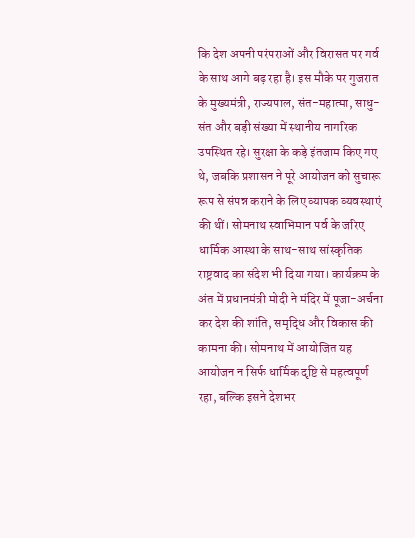कि देश अपनी परंपराओं और विरासत पर गर्व के साथ आगे बढ़ रहा है। इस मौके पर गुजरात के मुख्यमंत्री, राज्यपाल, संत-महात्मा, साधु-संत और बड़ी संख्या में स्थानीय नागरिक उपस्थित रहे। सुरक्षा के कड़े इंतजाम किए गए थे, जबकि प्रशासन ने पूरे आयोजन को सुचारू रूप से संपन्न कराने के लिए व्यापक व्यवस्थाएं की थीं। सोमनाथ स्वाभिमान पर्व के जरिए धार्मिक आस्था के साथ-साथ सांस्कृतिक राष्ट्रवाद का संदेश भी दिया गया। कार्यक्रम के अंत में प्रधानमंत्री मोदी ने मंदिर में पूजा-अर्चना कर देश की शांति, समृद्धि और विकास की कामना की। सोमनाथ में आयोजित यह आयोजन न सिर्फ धार्मिक दृष्टि से महत्वपूर्ण रहा, बल्कि इसने देशभर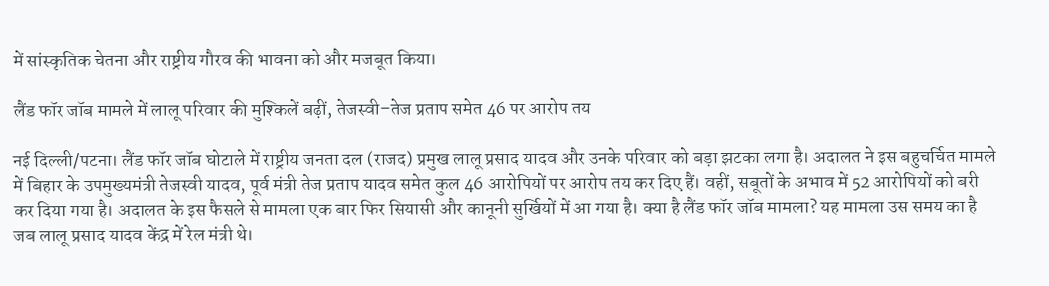में सांस्कृतिक चेतना और राष्ट्रीय गौरव की भावना को और मजबूत किया।

लैंड फॉर जॉब मामले में लालू परिवार की मुश्किलें बढ़ीं, तेजस्वी–तेज प्रताप समेत 46 पर आरोप तय

नई दिल्ली/पटना। लैंड फॉर जॉब घोटाले में राष्ट्रीय जनता दल (राजद) प्रमुख लालू प्रसाद यादव और उनके परिवार को बड़ा झटका लगा है। अदालत ने इस बहुचर्चित मामले में बिहार के उपमुख्यमंत्री तेजस्वी यादव, पूर्व मंत्री तेज प्रताप यादव समेत कुल 46 आरोपियों पर आरोप तय कर दिए हैं। वहीं, सबूतों के अभाव में 52 आरोपियों को बरी कर दिया गया है। अदालत के इस फैसले से मामला एक बार फिर सियासी और कानूनी सुर्खियों में आ गया है। क्या है लैंड फॉर जॉब मामला? यह मामला उस समय का है जब लालू प्रसाद यादव केंद्र में रेल मंत्री थे।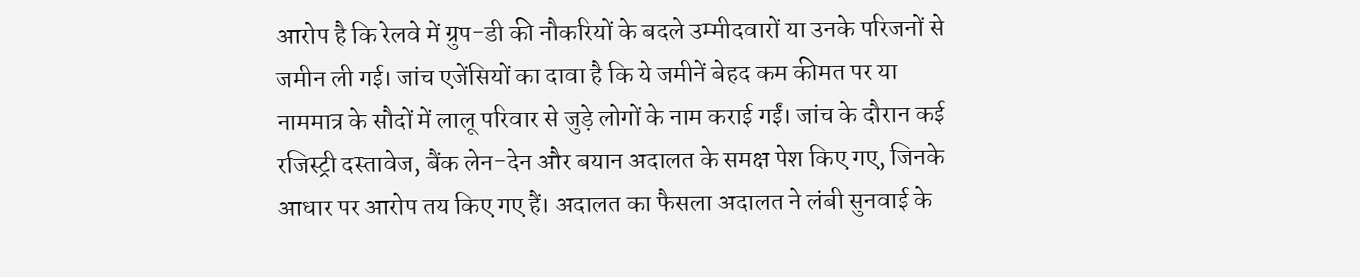आरोप है कि रेलवे में ग्रुप-डी की नौकरियों के बदले उम्मीदवारों या उनके परिजनों से जमीन ली गई। जांच एजेंसियों का दावा है कि ये जमीनें बेहद कम कीमत पर या नाममात्र के सौदों में लालू परिवार से जुड़े लोगों के नाम कराई गईं। जांच के दौरान कई रजिस्ट्री दस्तावेज, बैंक लेन-देन और बयान अदालत के समक्ष पेश किए गए, जिनके आधार पर आरोप तय किए गए हैं। अदालत का फैसला अदालत ने लंबी सुनवाई के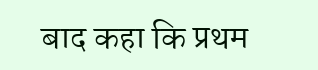बाद कहा कि प्रथम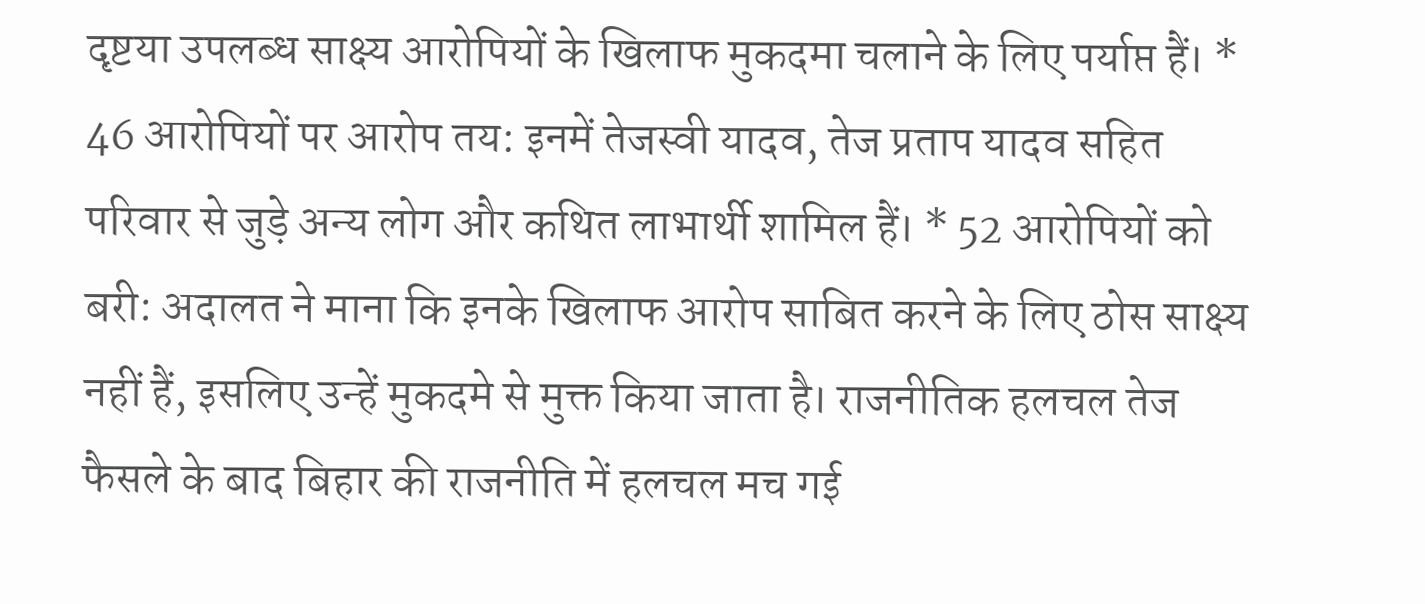दृष्टया उपलब्ध साक्ष्य आरोपियों के खिलाफ मुकदमा चलाने के लिए पर्याप्त हैं। * 46 आरोपियों पर आरोप तय: इनमें तेजस्वी यादव, तेज प्रताप यादव सहित परिवार से जुड़े अन्य लोग और कथित लाभार्थी शामिल हैं। * 52 आरोपियों को बरी: अदालत ने माना कि इनके खिलाफ आरोप साबित करने के लिए ठोस साक्ष्य नहीं हैं, इसलिए उन्हें मुकदमे से मुक्त किया जाता है। राजनीतिक हलचल तेज फैसले के बाद बिहार की राजनीति में हलचल मच गई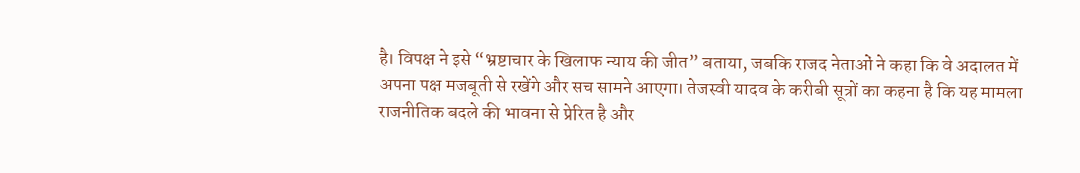है। विपक्ष ने इसे “भ्रष्टाचार के खिलाफ न्याय की जीत” बताया, जबकि राजद नेताओं ने कहा कि वे अदालत में अपना पक्ष मजबूती से रखेंगे और सच सामने आएगा। तेजस्वी यादव के करीबी सूत्रों का कहना है कि यह मामला राजनीतिक बदले की भावना से प्रेरित है और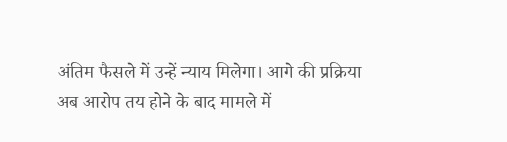अंतिम फैसले में उन्हें न्याय मिलेगा। आगे की प्रक्रिया अब आरोप तय होने के बाद मामले में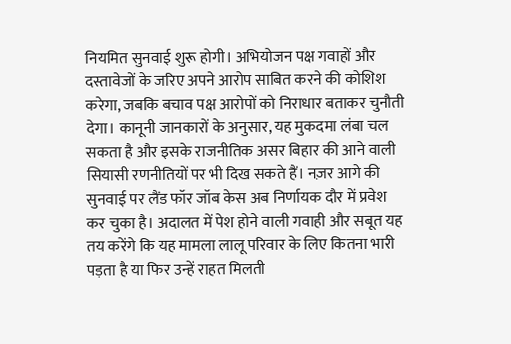नियमित सुनवाई शुरू होगी। अभियोजन पक्ष गवाहों और दस्तावेजों के जरिए अपने आरोप साबित करने की कोशिश करेगा, जबकि बचाव पक्ष आरोपों को निराधार बताकर चुनौती देगा। कानूनी जानकारों के अनुसार, यह मुकदमा लंबा चल सकता है और इसके राजनीतिक असर बिहार की आने वाली सियासी रणनीतियों पर भी दिख सकते हैं। नज़र आगे की सुनवाई पर लैंड फॉर जॉब केस अब निर्णायक दौर में प्रवेश कर चुका है। अदालत में पेश होने वाली गवाही और सबूत यह तय करेंगे कि यह मामला लालू परिवार के लिए कितना भारी पड़ता है या फिर उन्हें राहत मिलती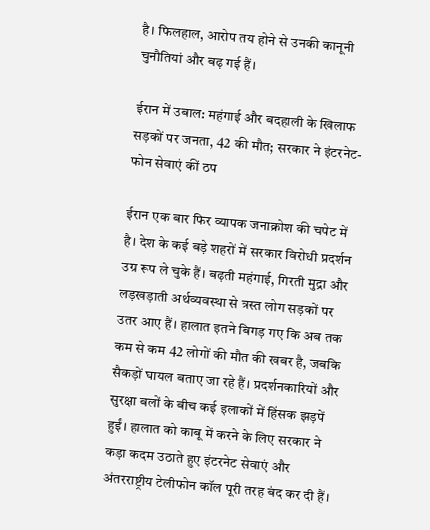है। फिलहाल, आरोप तय होने से उनकी कानूनी चुनौतियां और बढ़ गई हैं।

ईरान में उबाल: महंगाई और बदहाली के खिलाफ सड़कों पर जनता, 42 की मौत; सरकार ने इंटरनेट-फोन सेवाएं कीं ठप

ईरान एक बार फिर व्यापक जनाक्रोश की चपेट में है। देश के कई बड़े शहरों में सरकार विरोधी प्रदर्शन उग्र रूप ले चुके हैं। बढ़ती महंगाई, गिरती मुद्रा और लड़खड़ाती अर्थव्यवस्था से त्रस्त लोग सड़कों पर उतर आए हैं। हालात इतने बिगड़ गए कि अब तक कम से कम 42 लोगों की मौत की खबर है, जबकि सैकड़ों घायल बताए जा रहे हैं। प्रदर्शनकारियों और सुरक्षा बलों के बीच कई इलाकों में हिंसक झड़पें हुईं। हालात को काबू में करने के लिए सरकार ने कड़ा कदम उठाते हुए इंटरनेट सेवाएं और अंतरराष्ट्रीय टेलीफोन कॉल पूरी तरह बंद कर दी हैं।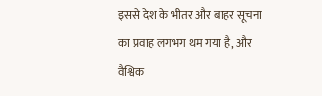इससे देश के भीतर और बाहर सूचना का प्रवाह लगभग थम गया है, और वैश्विक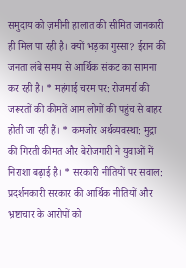समुदाय को ज़मीनी हालात की सीमित जानकारी ही मिल पा रही है। क्यों भड़का गुस्सा? ईरान की जनता लंबे समय से आर्थिक संकट का सामना कर रही है। * महंगाई चरम पर: रोजमर्रा की जरूरतों की कीमतें आम लोगों की पहुंच से बाहर होती जा रही हैं। * कमजोर अर्थव्यवस्था: मुद्रा की गिरती कीमत और बेरोजगारी ने युवाओं में निराशा बढ़ाई है। * सरकारी नीतियों पर सवाल: प्रदर्शनकारी सरकार की आर्थिक नीतियों और भ्रष्टाचार के आरोपों को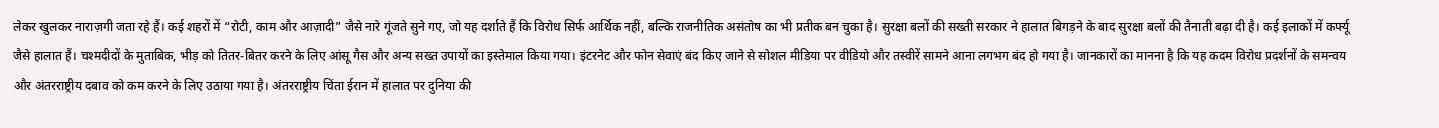लेकर खुलकर नाराज़गी जता रहे हैं। कई शहरों में “रोटी, काम और आज़ादी” जैसे नारे गूंजते सुने गए, जो यह दर्शाते हैं कि विरोध सिर्फ आर्थिक नहीं, बल्कि राजनीतिक असंतोष का भी प्रतीक बन चुका है। सुरक्षा बलों की सख्ती सरकार ने हालात बिगड़ने के बाद सुरक्षा बलों की तैनाती बढ़ा दी है। कई इलाकों में कर्फ्यू जैसे हालात हैं। चश्मदीदों के मुताबिक, भीड़ को तितर-बितर करने के लिए आंसू गैस और अन्य सख्त उपायों का इस्तेमाल किया गया। इंटरनेट और फोन सेवाएं बंद किए जाने से सोशल मीडिया पर वीडियो और तस्वीरें सामने आना लगभग बंद हो गया है। जानकारों का मानना है कि यह कदम विरोध प्रदर्शनों के समन्वय और अंतरराष्ट्रीय दबाव को कम करने के लिए उठाया गया है। अंतरराष्ट्रीय चिंता ईरान में हालात पर दुनिया की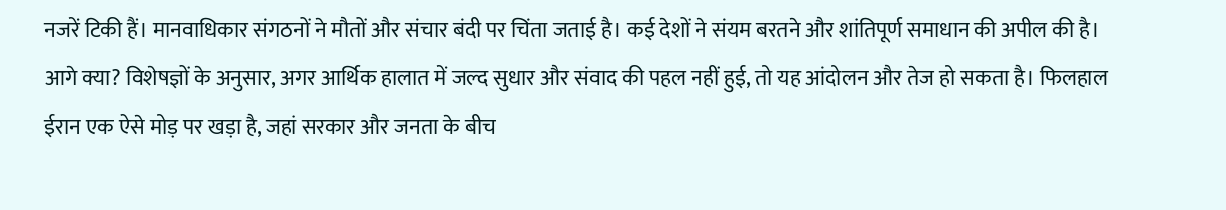नजरें टिकी हैं। मानवाधिकार संगठनों ने मौतों और संचार बंदी पर चिंता जताई है। कई देशों ने संयम बरतने और शांतिपूर्ण समाधान की अपील की है। आगे क्या? विशेषज्ञों के अनुसार, अगर आर्थिक हालात में जल्द सुधार और संवाद की पहल नहीं हुई, तो यह आंदोलन और तेज हो सकता है। फिलहाल ईरान एक ऐसे मोड़ पर खड़ा है, जहां सरकार और जनता के बीच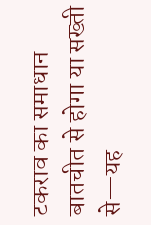टकराव का समाधान बातचीत से होगा या सख्ती से—यह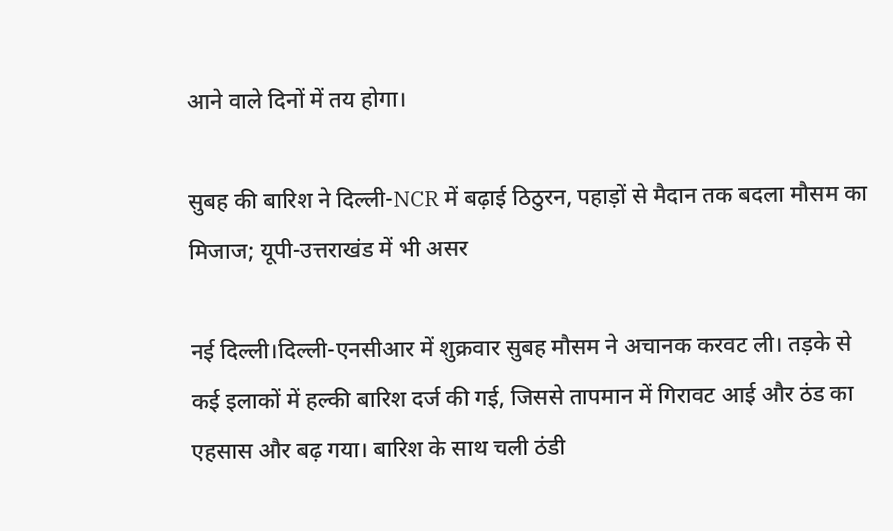आने वाले दिनों में तय होगा।

सुबह की बारिश ने दिल्ली-NCR में बढ़ाई ठिठुरन, पहाड़ों से मैदान तक बदला मौसम का मिजाज; यूपी-उत्तराखंड में भी असर

नई दिल्ली।दिल्ली-एनसीआर में शुक्रवार सुबह मौसम ने अचानक करवट ली। तड़के से कई इलाकों में हल्की बारिश दर्ज की गई, जिससे तापमान में गिरावट आई और ठंड का एहसास और बढ़ गया। बारिश के साथ चली ठंडी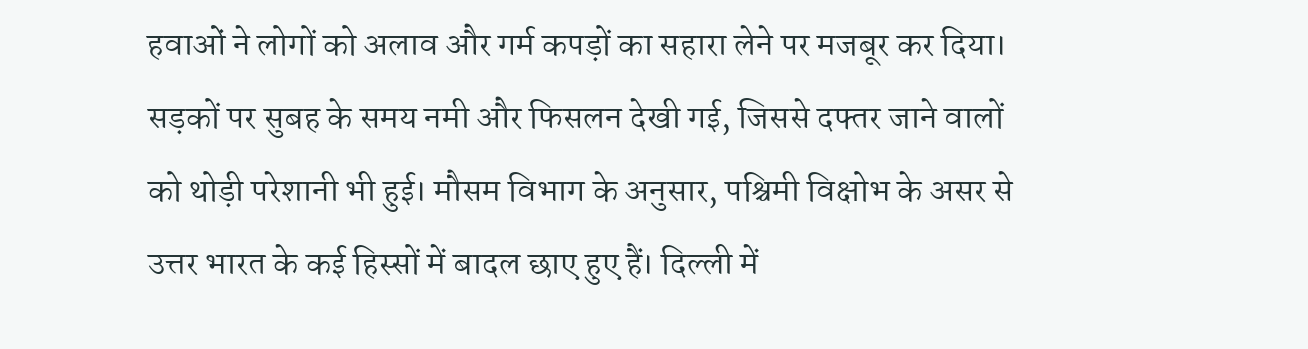हवाओं ने लोगों को अलाव और गर्म कपड़ों का सहारा लेने पर मजबूर कर दिया। सड़कों पर सुबह के समय नमी और फिसलन देखी गई, जिससे दफ्तर जाने वालों को थोड़ी परेशानी भी हुई। मौसम विभाग के अनुसार, पश्चिमी विक्षोभ के असर से उत्तर भारत के कई हिस्सों में बादल छाए हुए हैं। दिल्ली में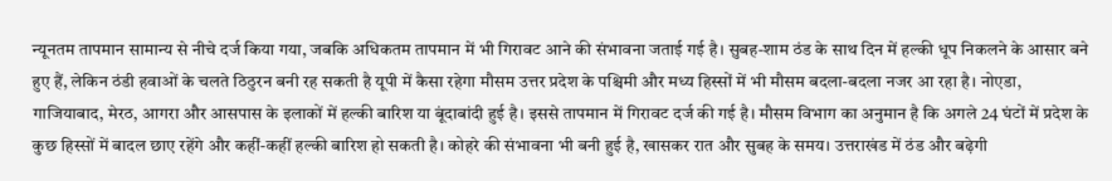न्यूनतम तापमान सामान्य से नीचे दर्ज किया गया, जबकि अधिकतम तापमान में भी गिरावट आने की संभावना जताई गई है। सुबह-शाम ठंड के साथ दिन में हल्की धूप निकलने के आसार बने हुए हैं, लेकिन ठंडी हवाओं के चलते ठिठुरन बनी रह सकती है यूपी में कैसा रहेगा मौसम उत्तर प्रदेश के पश्चिमी और मध्य हिस्सों में भी मौसम बदला-बदला नजर आ रहा है। नोएडा, गाजियाबाद, मेरठ, आगरा और आसपास के इलाकों में हल्की बारिश या बूंदाबांदी हुई है। इससे तापमान में गिरावट दर्ज की गई है। मौसम विभाग का अनुमान है कि अगले 24 घंटों में प्रदेश के कुछ हिस्सों में बादल छाए रहेंगे और कहीं-कहीं हल्की बारिश हो सकती है। कोहरे की संभावना भी बनी हुई है, खासकर रात और सुबह के समय। उत्तराखंड में ठंड और बढ़ेगी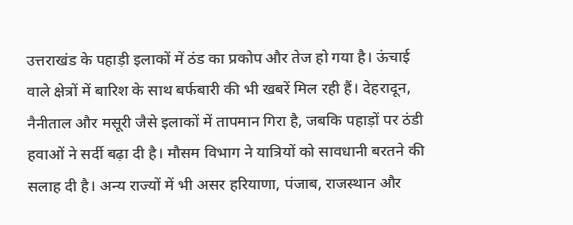उत्तराखंड के पहाड़ी इलाकों में ठंड का प्रकोप और तेज हो गया है। ऊंचाई वाले क्षेत्रों में बारिश के साथ बर्फबारी की भी खबरें मिल रही हैं। देहरादून, नैनीताल और मसूरी जैसे इलाकों में तापमान गिरा है, जबकि पहाड़ों पर ठंडी हवाओं ने सर्दी बढ़ा दी है। मौसम विभाग ने यात्रियों को सावधानी बरतने की सलाह दी है। अन्य राज्यों में भी असर हरियाणा, पंजाब, राजस्थान और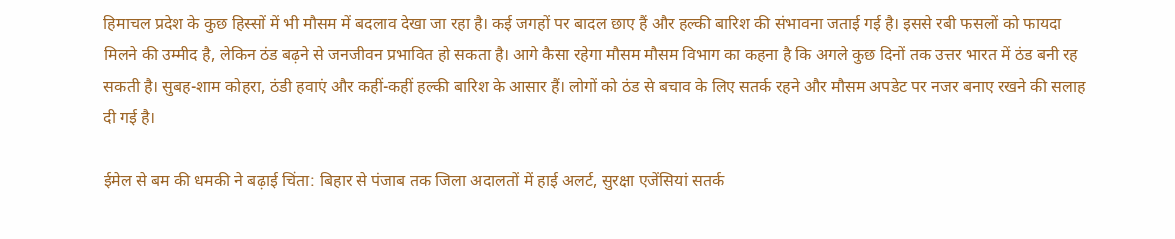हिमाचल प्रदेश के कुछ हिस्सों में भी मौसम में बदलाव देखा जा रहा है। कई जगहों पर बादल छाए हैं और हल्की बारिश की संभावना जताई गई है। इससे रबी फसलों को फायदा मिलने की उम्मीद है, लेकिन ठंड बढ़ने से जनजीवन प्रभावित हो सकता है। आगे कैसा रहेगा मौसम मौसम विभाग का कहना है कि अगले कुछ दिनों तक उत्तर भारत में ठंड बनी रह सकती है। सुबह-शाम कोहरा, ठंडी हवाएं और कहीं-कहीं हल्की बारिश के आसार हैं। लोगों को ठंड से बचाव के लिए सतर्क रहने और मौसम अपडेट पर नजर बनाए रखने की सलाह दी गई है।

ईमेल से बम की धमकी ने बढ़ाई चिंता: बिहार से पंजाब तक जिला अदालतों में हाई अलर्ट, सुरक्षा एजेंसियां सतर्क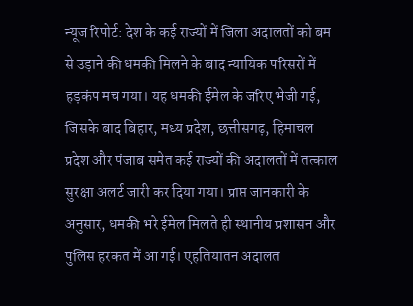न्यूज रिपोर्ट: देश के कई राज्यों में जिला अदालतों को बम से उड़ाने की धमकी मिलने के बाद न्यायिक परिसरों में हड़कंप मच गया। यह धमकी ईमेल के जरिए भेजी गई, जिसके बाद बिहार, मध्य प्रदेश, छत्तीसगढ़, हिमाचल प्रदेश और पंजाब समेत कई राज्यों की अदालतों में तत्काल सुरक्षा अलर्ट जारी कर दिया गया। प्राप्त जानकारी के अनुसार, धमकी भरे ईमेल मिलते ही स्थानीय प्रशासन और पुलिस हरकत में आ गई। एहतियातन अदालत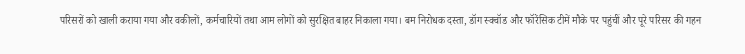परिसरों को खाली कराया गया और वकीलों, कर्मचारियों तथा आम लोगों को सुरक्षित बाहर निकाला गया। बम निरोधक दस्ता, डॉग स्क्वॉड और फॉरेंसिक टीमें मौके पर पहुंचीं और पूरे परिसर की गहन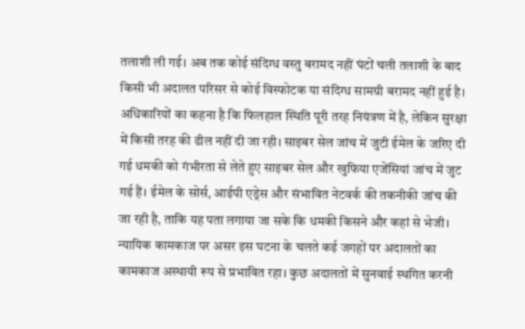तलाशी ली गई। अब तक कोई संदिग्ध वस्तु बरामद नहीं घंटों चली तलाशी के बाद किसी भी अदालत परिसर से कोई विस्फोटक या संदिग्ध सामग्री बरामद नहीं हुई है। अधिकारियों का कहना है कि फिलहाल स्थिति पूरी तरह नियंत्रण में है, लेकिन सुरक्षा में किसी तरह की ढील नहीं दी जा रही। साइबर सेल जांच में जुटी ईमेल के जरिए दी गई धमकी को गंभीरता से लेते हुए साइबर सेल और खुफिया एजेंसियां जांच में जुट गई हैं। ईमेल के सोर्स, आईपी एड्रेस और संभावित नेटवर्क की तकनीकी जांच की जा रही है, ताकि यह पता लगाया जा सके कि धमकी किसने और कहां से भेजी। न्यायिक कामकाज पर असर इस घटना के चलते कई जगहों पर अदालतों का कामकाज अस्थायी रूप से प्रभावित रहा। कुछ अदालतों में सुनवाई स्थगित करनी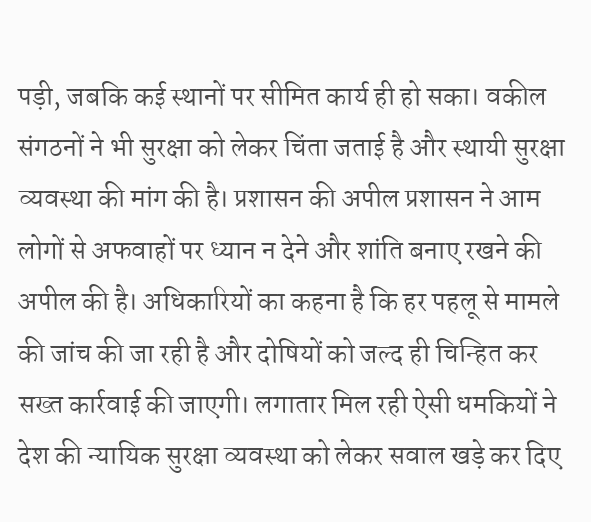पड़ी, जबकि कई स्थानों पर सीमित कार्य ही हो सका। वकील संगठनों ने भी सुरक्षा को लेकर चिंता जताई है और स्थायी सुरक्षा व्यवस्था की मांग की है। प्रशासन की अपील प्रशासन ने आम लोगों से अफवाहों पर ध्यान न देने और शांति बनाए रखने की अपील की है। अधिकारियों का कहना है कि हर पहलू से मामले की जांच की जा रही है और दोषियों को जल्द ही चिन्हित कर सख्त कार्रवाई की जाएगी। लगातार मिल रही ऐसी धमकियों ने देश की न्यायिक सुरक्षा व्यवस्था को लेकर सवाल खड़े कर दिए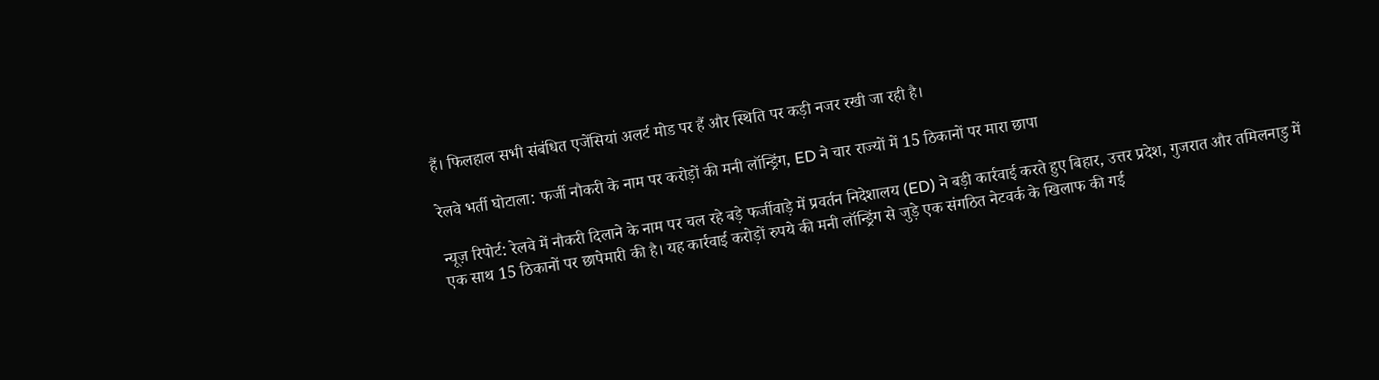हैं। फिलहाल सभी संबंधित एजेंसियां अलर्ट मोड पर हैं और स्थिति पर कड़ी नजर रखी जा रही है।

रेलवे भर्ती घोटाला: फर्जी नौकरी के नाम पर करोड़ों की मनी लॉन्ड्रिंग, ED ने चार राज्यों में 15 ठिकानों पर मारा छापा

न्यूज़ रिपोर्ट: रेलवे में नौकरी दिलाने के नाम पर चल रहे बड़े फर्जीवाड़े में प्रवर्तन निदेशालय (ED) ने बड़ी कार्रवाई करते हुए बिहार, उत्तर प्रदेश, गुजरात और तमिलनाडु में एक साथ 15 ठिकानों पर छापेमारी की है। यह कार्रवाई करोड़ों रुपये की मनी लॉन्ड्रिंग से जुड़े एक संगठित नेटवर्क के खिलाफ की गई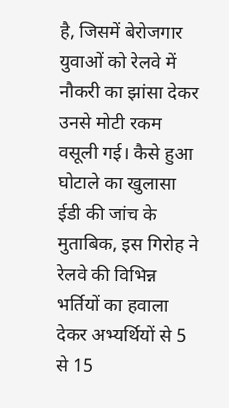है, जिसमें बेरोजगार युवाओं को रेलवे में नौकरी का झांसा देकर उनसे मोटी रकम वसूली गई। कैसे हुआ घोटाले का खुलासा ईडी की जांच के मुताबिक, इस गिरोह ने रेलवे की विभिन्न भर्तियों का हवाला देकर अभ्यर्थियों से 5 से 15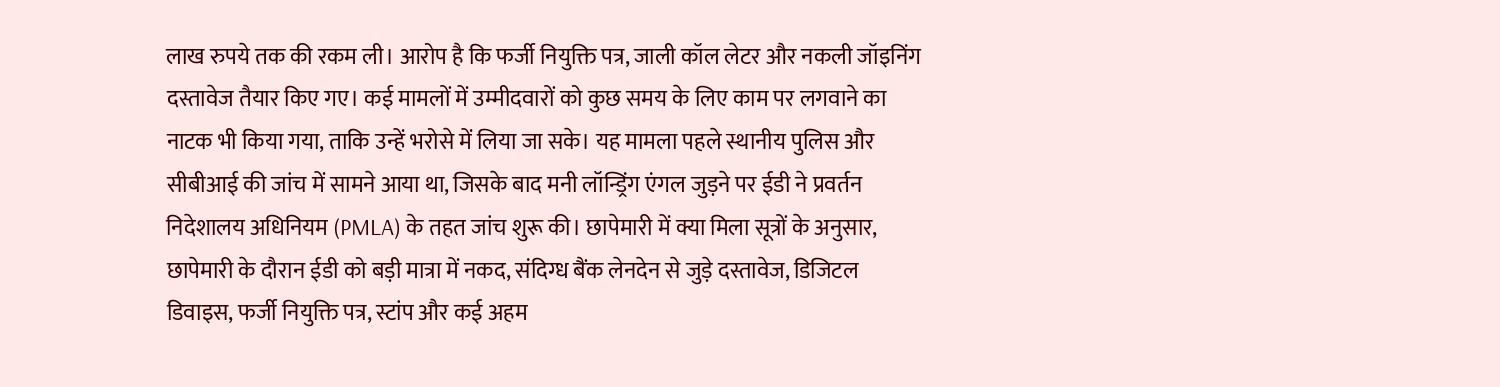लाख रुपये तक की रकम ली। आरोप है कि फर्जी नियुक्ति पत्र, जाली कॉल लेटर और नकली जॉइनिंग दस्तावेज तैयार किए गए। कई मामलों में उम्मीदवारों को कुछ समय के लिए काम पर लगवाने का नाटक भी किया गया, ताकि उन्हें भरोसे में लिया जा सके। यह मामला पहले स्थानीय पुलिस और सीबीआई की जांच में सामने आया था, जिसके बाद मनी लॉन्ड्रिंग एंगल जुड़ने पर ईडी ने प्रवर्तन निदेशालय अधिनियम (PMLA) के तहत जांच शुरू की। छापेमारी में क्या मिला सूत्रों के अनुसार, छापेमारी के दौरान ईडी को बड़ी मात्रा में नकद, संदिग्ध बैंक लेनदेन से जुड़े दस्तावेज, डिजिटल डिवाइस, फर्जी नियुक्ति पत्र, स्टांप और कई अहम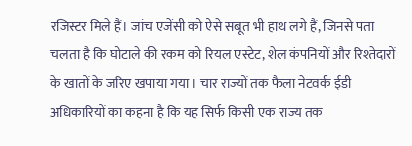रजिस्टर मिले हैं। जांच एजेंसी को ऐसे सबूत भी हाथ लगे हैं, जिनसे पता चलता है कि घोटाले की रकम को रियल एस्टेट, शेल कंपनियों और रिश्तेदारों के खातों के जरिए खपाया गया। चार राज्यों तक फैला नेटवर्क ईडी अधिकारियों का कहना है कि यह सिर्फ किसी एक राज्य तक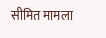सीमित मामला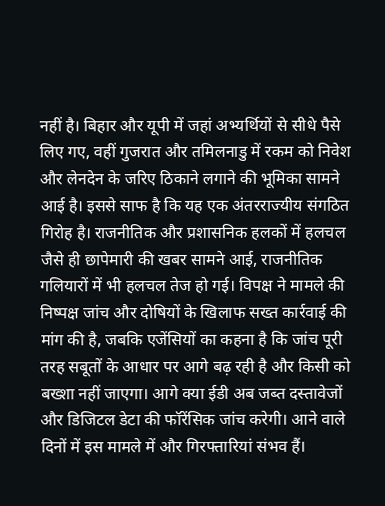नहीं है। बिहार और यूपी में जहां अभ्यर्थियों से सीधे पैसे लिए गए, वहीं गुजरात और तमिलनाडु में रकम को निवेश और लेनदेन के जरिए ठिकाने लगाने की भूमिका सामने आई है। इससे साफ है कि यह एक अंतरराज्यीय संगठित गिरोह है। राजनीतिक और प्रशासनिक हलकों में हलचल जैसे ही छापेमारी की खबर सामने आई, राजनीतिक गलियारों में भी हलचल तेज हो गई। विपक्ष ने मामले की निष्पक्ष जांच और दोषियों के खिलाफ सख्त कार्रवाई की मांग की है, जबकि एजेंसियों का कहना है कि जांच पूरी तरह सबूतों के आधार पर आगे बढ़ रही है और किसी को बख्शा नहीं जाएगा। आगे क्या ईडी अब जब्त दस्तावेजों और डिजिटल डेटा की फॉरेंसिक जांच करेगी। आने वाले दिनों में इस मामले में और गिरफ्तारियां संभव हैं।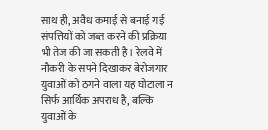साथ ही, अवैध कमाई से बनाई गई संपत्तियों को जब्त करने की प्रक्रिया भी तेज की जा सकती है। रेलवे में नौकरी के सपने दिखाकर बेरोजगार युवाओं को ठगने वाला यह घोटाला न सिर्फ आर्थिक अपराध है, बल्कि युवाओं के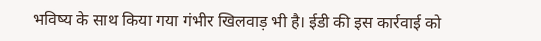भविष्य के साथ किया गया गंभीर खिलवाड़ भी है। ईडी की इस कार्रवाई को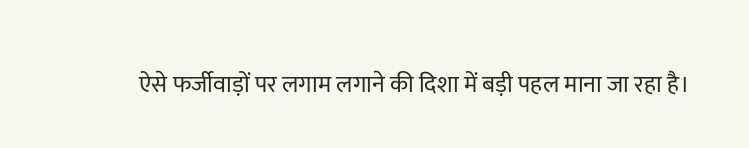ऐसे फर्जीवाड़ों पर लगाम लगाने की दिशा में बड़ी पहल माना जा रहा है।